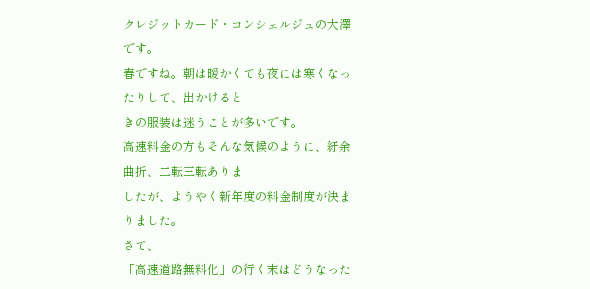クレジットカード・コンシェルジュの大澤です。
春ですね。朝は暖かくても夜には寒くなったりして、出かけると
きの服装は迷うことが多いです。
高速料金の方もそんな気候のように、紆余曲折、二転三転ありま
したが、ようやく新年度の料金制度が決まりました。
さて、
「高速道路無料化」の行く末はどうなった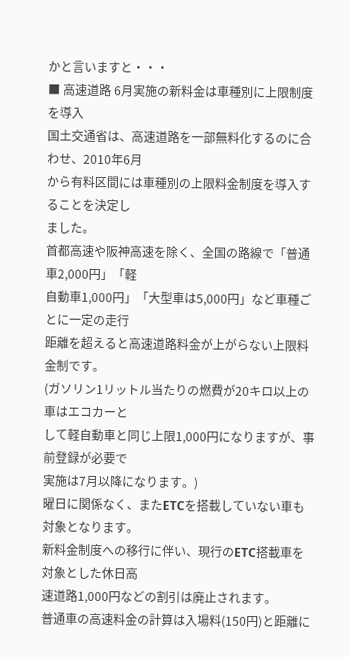かと言いますと・・・
■ 高速道路 6月実施の新料金は車種別に上限制度を導入
国土交通省は、高速道路を一部無料化するのに合わせ、2010年6月
から有料区間には車種別の上限料金制度を導入することを決定し
ました。
首都高速や阪神高速を除く、全国の路線で「普通車2,000円」「軽
自動車1,000円」「大型車は5,000円」など車種ごとに一定の走行
距離を超えると高速道路料金が上がらない上限料金制です。
(ガソリン1リットル当たりの燃費が20キロ以上の車はエコカーと
して軽自動車と同じ上限1,000円になりますが、事前登録が必要で
実施は7月以降になります。)
曜日に関係なく、またETCを搭載していない車も対象となります。
新料金制度への移行に伴い、現行のETC搭載車を対象とした休日高
速道路1,000円などの割引は廃止されます。
普通車の高速料金の計算は入場料(150円)と距離に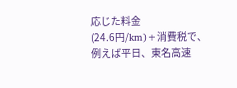応じた料金
(24.6円/km)+消費税で、例えば平日、東名高速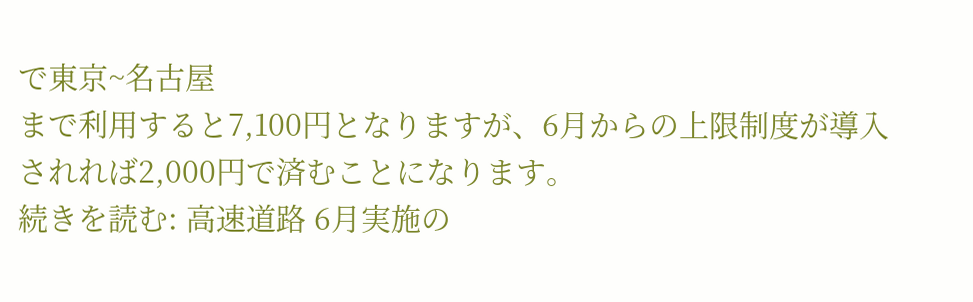で東京~名古屋
まで利用すると7,100円となりますが、6月からの上限制度が導入
されれば2,000円で済むことになります。
続きを読む: 高速道路 6月実施の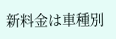新料金は車種別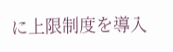に上限制度を導入